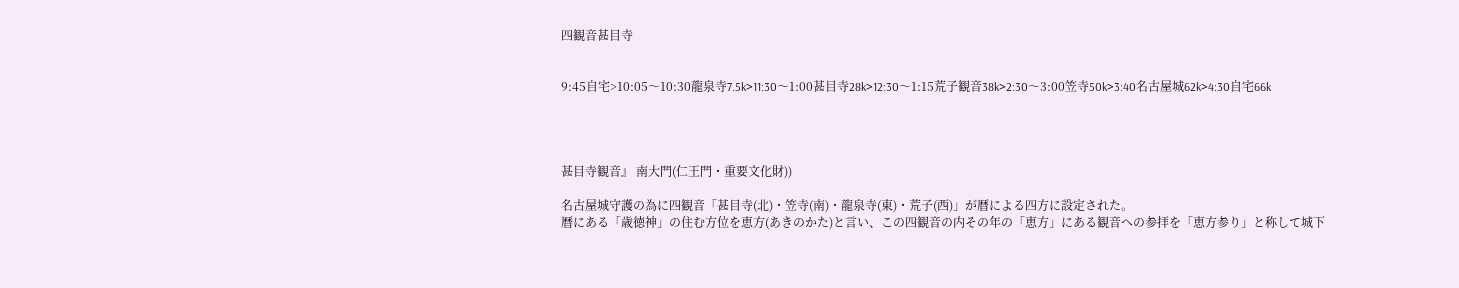四観音甚目寺


9:45自宅>10:05〜10:30龍泉寺7.5k>11:30〜1:00甚目寺28k>12:30〜1:15荒子観音38k>2:30〜3:00笠寺50k>3:40名古屋城62k>4:30自宅66k




甚目寺観音』 南大門(仁王門・重要文化財))

名古屋城守護の為に四観音「甚目寺(北)・笠寺(南)・龍泉寺(東)・荒子(西)」が暦による四方に設定された。
暦にある「歳徳神」の住む方位を恵方(あきのかた)と言い、この四観音の内その年の「恵方」にある観音への参拝を「恵方参り」と称して城下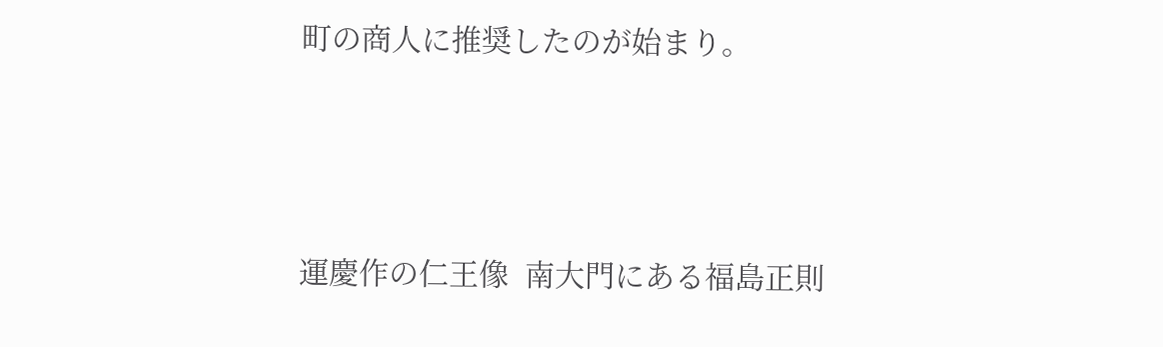町の商人に推奨したのが始まり。





運慶作の仁王像  南大門にある福島正則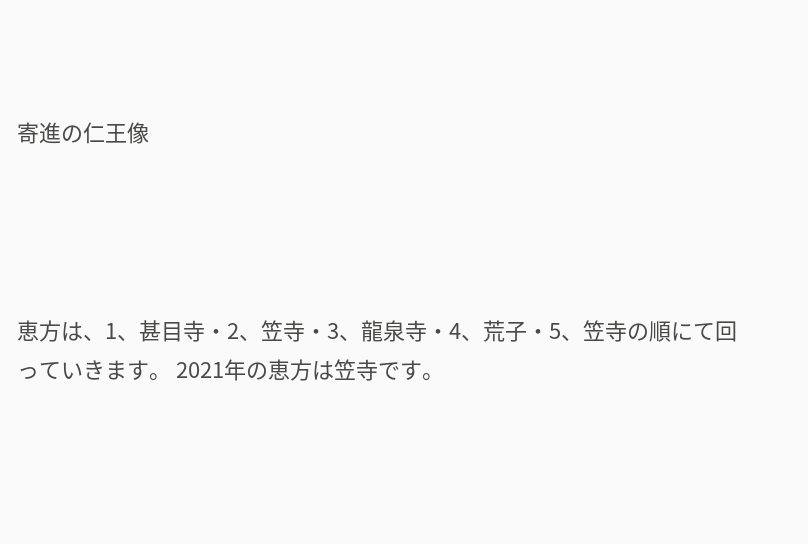寄進の仁王像




恵方は、1、甚目寺・2、笠寺・3、龍泉寺・4、荒子・5、笠寺の順にて回っていきます。 2021年の恵方は笠寺です。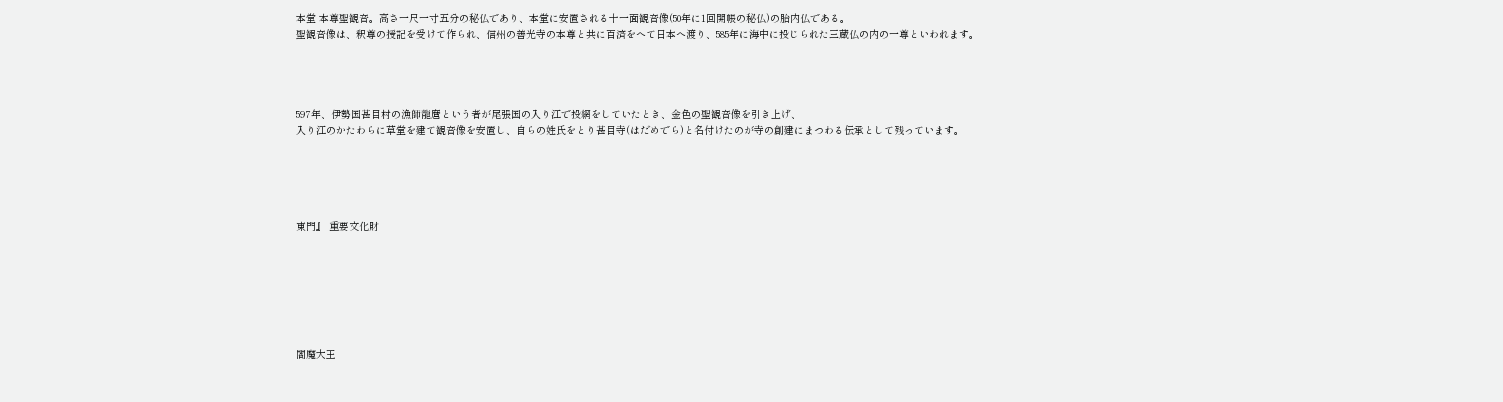本堂 本尊聖観音。高さ一尺一寸五分の秘仏であり、本堂に安置される十一面観音像(50年に1回開帳の秘仏)の胎内仏である。
聖観音像は、釈尊の授記を受けて作られ、信州の善光寺の本尊と共に百済をへて日本へ渡り、585年に海中に投じられた三蔵仏の内の一尊といわれます。




597年、伊勢国甚目村の漁師龍麿という者が尾張国の入り江で投網をしていたとき、金色の聖観音像を引き上げ、
入り江のかたわらに草堂を建て観音像を安置し、自らの姓氏をとり甚目寺(はだめでら)と名付けたのが寺の創建にまつわる伝承として残っています。





東門』 重要文化財







閻魔大王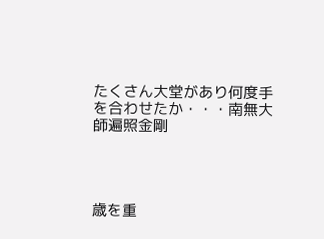たくさん大堂があり何度手を合わせたか・・・南無大師遍照金剛




歳を重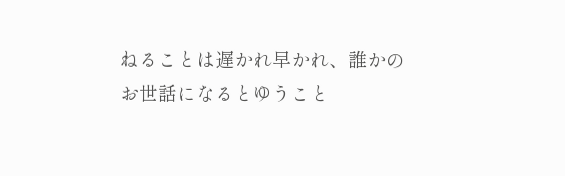ねることは遅かれ早かれ、誰かのお世話になるとゆうこと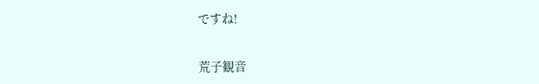ですね!


荒子観音